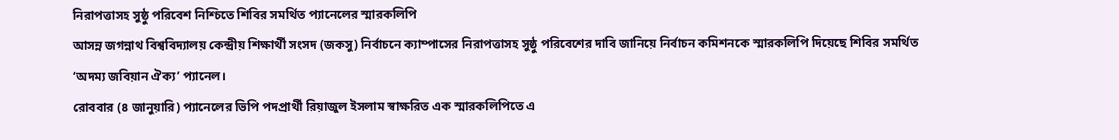নিরাপত্তাসহ সুষ্ঠু পরিবেশ নিশ্চিতে শিবির সমর্থিত প্যানেলের স্মারকলিপি
আসন্ন জগন্নাথ বিশ্ববিদ্যালয় কেন্দ্রীয় শিক্ষার্থী সংসদ (জকসু) নির্বাচনে ক্যাম্পাসের নিরাপত্তাসহ সুষ্ঠু পরিবেশের দাবি জানিয়ে নির্বাচন কমিশনকে স্মারকলিপি দিয়েছে শিবির সমর্থিত ‘অদম্য জবিয়ান ঐক্য’ প্যানেল।
রোববার (৪ জানুয়ারি) প্যানেলের ভিপি পদপ্রার্থী রিয়াজুল ইসলাম স্বাক্ষরিত এক স্মারকলিপিতে এ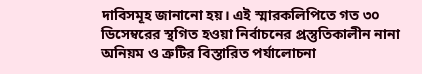দাবিসমূহ জানানো হয়। এই স্মারকলিপিতে গত ৩০ ডিসেম্বরের স্থগিত হওয়া নির্বাচনের প্রস্তুতিকালীন নানা অনিয়ম ও ত্রুটির বিস্তারিত পর্যালোচনা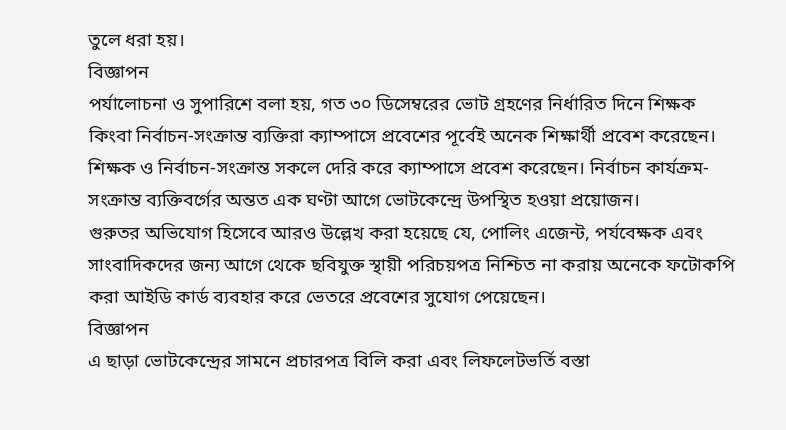তুলে ধরা হয়।
বিজ্ঞাপন
পর্যালোচনা ও সুপারিশে বলা হয়, গত ৩০ ডিসেম্বরের ভোট গ্রহণের নির্ধারিত দিনে শিক্ষক কিংবা নির্বাচন-সংক্রান্ত ব্যক্তিরা ক্যাম্পাসে প্রবেশের পূর্বেই অনেক শিক্ষার্থী প্রবেশ করেছেন। শিক্ষক ও নির্বাচন-সংক্রান্ত সকলে দেরি করে ক্যাম্পাসে প্রবেশ করেছেন। নির্বাচন কার্যক্রম-সংক্রান্ত ব্যক্তিবর্গের অন্তত এক ঘণ্টা আগে ভোটকেন্দ্রে উপস্থিত হওয়া প্রয়োজন।
গুরুতর অভিযোগ হিসেবে আরও উল্লেখ করা হয়েছে যে, পোলিং এজেন্ট, পর্যবেক্ষক এবং সাংবাদিকদের জন্য আগে থেকে ছবিযুক্ত স্থায়ী পরিচয়পত্র নিশ্চিত না করায় অনেকে ফটোকপি করা আইডি কার্ড ব্যবহার করে ভেতরে প্রবেশের সুযোগ পেয়েছেন।
বিজ্ঞাপন
এ ছাড়া ভোটকেন্দ্রের সামনে প্রচারপত্র বিলি করা এবং লিফলেটভর্তি বস্তা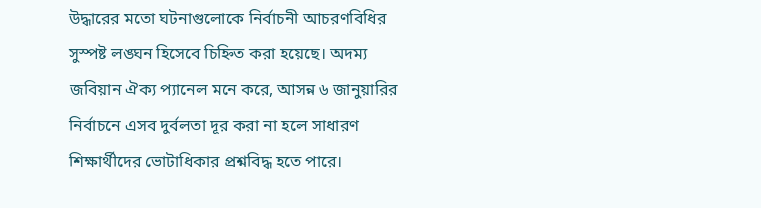উদ্ধারের মতো ঘটনাগুলোকে নির্বাচনী আচরণবিধির সুস্পষ্ট লঙ্ঘন হিসেবে চিহ্নিত করা হয়েছে। অদম্য জবিয়ান ঐক্য প্যানেল মনে করে, আসন্ন ৬ জানুয়ারির নির্বাচনে এসব দুর্বলতা দূর করা না হলে সাধারণ শিক্ষার্থীদের ভোটাধিকার প্রশ্নবিদ্ধ হতে পারে।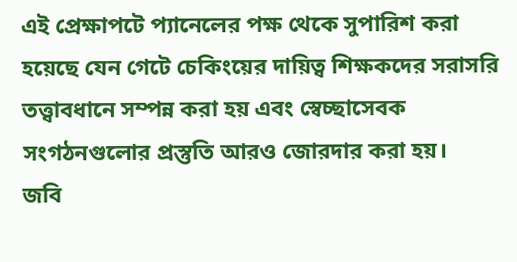এই প্রেক্ষাপটে প্যানেলের পক্ষ থেকে সুপারিশ করা হয়েছে যেন গেটে চেকিংয়ের দায়িত্ব শিক্ষকদের সরাসরি তত্ত্বাবধানে সম্পন্ন করা হয় এবং স্বেচ্ছাসেবক সংগঠনগুলোর প্রস্তুতি আরও জোরদার করা হয়।
জবি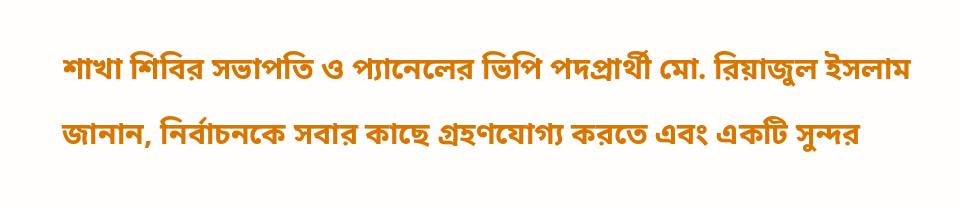শাখা শিবির সভাপতি ও প্যানেলের ভিপি পদপ্রার্থী মো. রিয়াজুল ইসলাম জানান, নির্বাচনকে সবার কাছে গ্রহণযোগ্য করতে এবং একটি সুন্দর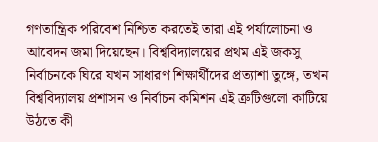গণতান্ত্রিক পরিবেশ নিশ্চিত করতেই তারা এই পর্যালোচনা ও আবেদন জমা দিয়েছেন। বিশ্ববিদ্যালয়ের প্রথম এই জকসু নির্বাচনকে ঘিরে যখন সাধারণ শিক্ষার্থীদের প্রত্যাশা তুঙ্গে, তখন বিশ্ববিদ্যালয় প্রশাসন ও নির্বাচন কমিশন এই ত্রুটিগুলো কাটিয়ে উঠতে কী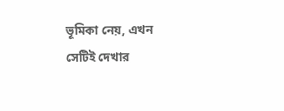ভূমিকা নেয়, এখন সেটিই দেখার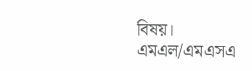বিষয়।
এমএল/এমএসএ